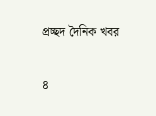প্রচ্ছদ দৈনিক খবর

৪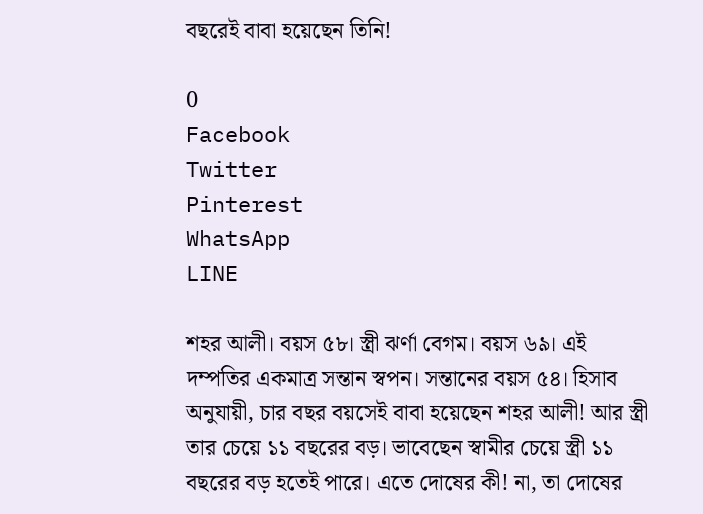বছরেই বাবা হয়েছেন তিনি!

0
Facebook
Twitter
Pinterest
WhatsApp
LINE

শহর আলী। বয়স ৫৮। স্ত্রী ঝর্ণা বেগম। বয়স ৬৯। এই দম্পতির একমাত্র সন্তান স্বপন। সন্তানের বয়স ৫৪। হিসাব অনুযায়ী, চার বছর বয়সেই বাবা হয়েছেন শহর আলী! আর স্ত্রী তার চেয়ে ১১ বছরের বড়। ভাবেছেন স্বামীর চেয়ে স্ত্রী ১১ বছরের বড় হতেই পারে। এতে দোষের কী! না, তা দোষের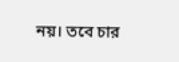নয়। তবে চার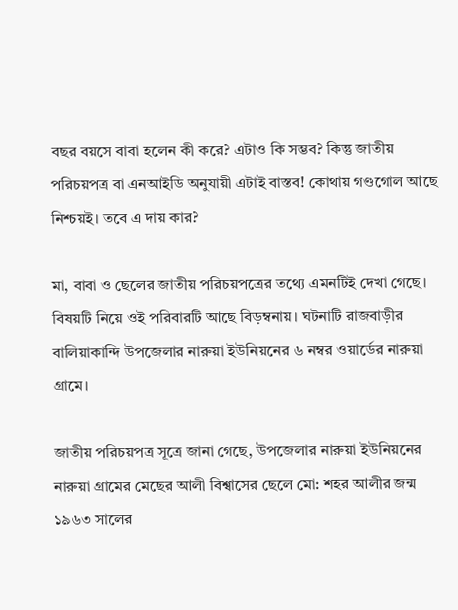বছর বয়সে বাবা হলেন কী করে? এটাও কি সম্ভব? কিন্তু জাতীয় পরিচয়পত্র বা এনআইডি অনুযায়ী এটাই বাস্তব! কোথায় গণ্ডগোল আছে নিশ্চয়ই। তবে এ দায় কার?

মা, বাবা ও ছেলের জাতীয় পরিচয়পত্রের তথ্যে এমনটিই দেখা গেছে। বিষয়টি নিয়ে ওই পরিবারটি আছে বিড়ম্বনায়। ঘটনাটি রাজবাড়ীর বালিয়াকান্দি উপজেলার নারুয়া ইউনিয়নের ৬ নম্বর ওয়ার্ডের নারুয়া গ্রামে।

জাতীয় পরিচয়পত্র সূত্রে জানা গেছে, উপজেলার নারুয়া ইউনিয়নের নারুয়া গ্রামের মেছের আলী বিশ্বাসের ছেলে মো: শহর আলীর জন্ম ১৯৬৩ সালের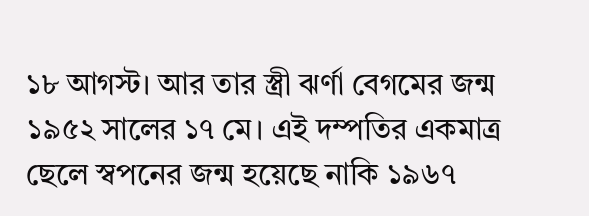১৮ আগস্ট। আর তার স্ত্রী ঝর্ণা বেগমের জন্ম ১৯৫২ সালের ১৭ মে। এই দম্পতির একমাত্র ছেলে স্বপনের জন্ম হয়েছে নাকি ১৯৬৭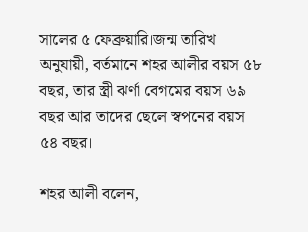সালের ৫ ফেব্রুয়ারি।জন্ম তারিখ অনুযায়ী, বর্তমানে শহর আলীর বয়স ৫৮ বছর, তার স্ত্রী ঝর্ণা বেগমের বয়স ৬৯ বছর আর তাদের ছেলে স্বপনের বয়স ৫৪ বছর।

শহর আলী বলেন,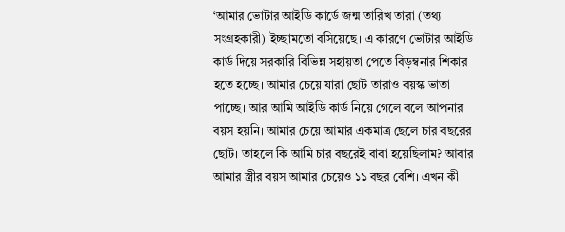‘আমার ভোটার আইডি কার্ডে জন্ম তারিখ তারা (তথ্য সংগ্রহকারী) ইচ্ছামতো বসিয়েছে। এ কারণে ভোটার আইডি কার্ড দিয়ে সরকারি বিভিন্ন সহায়তা পেতে বিড়ম্বনার শিকার হতে হচ্ছে। আমার চেয়ে যারা ছোট তারাও বয়স্ক ভাতা পাচ্ছে। আর আমি আইডি কার্ড নিয়ে গেলে বলে আপনার বয়স হয়নি। আমার চেয়ে আমার একমাত্র ছেলে চার বছরের ছোট। তাহলে কি আমি চার বছরেই বাবা হয়েছিলাম? আবার আমার স্ত্রীর বয়স আমার চেয়েও ১১ বছর বেশি। এখন কী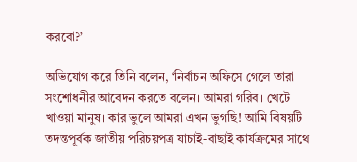করবো?’

অভিযোগ করে তিনি বলেন, ‘নির্বাচন অফিসে গেলে তারা সংশোধনীর আবেদন করতে বলেন। আমরা গরিব। খেটে খাওয়া মানুষ। কার ভুলে আমরা এখন ভুগছি! আমি বিষয়টি তদন্তপূর্বক জাতীয় পরিচয়পত্র যাচাই-বাছাই কার্যক্রমের সাথে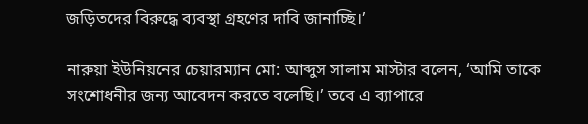জড়িতদের বিরুদ্ধে ব্যবস্থা গ্রহণের দাবি জানাচ্ছি।’

নারুয়া ইউনিয়নের চেয়ারম্যান মো: আব্দুস সালাম মাস্টার বলেন, ‘আমি তাকে সংশোধনীর জন্য আবেদন করতে বলেছি।’ তবে এ ব্যাপারে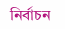নির্বাচন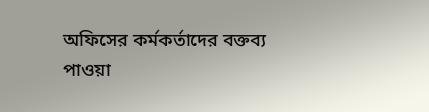অফিসের কর্মকর্তাদের বক্তব্য পাওয়া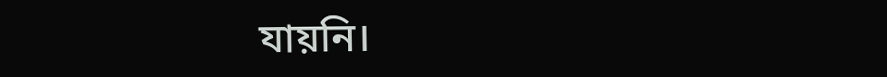যায়নি।